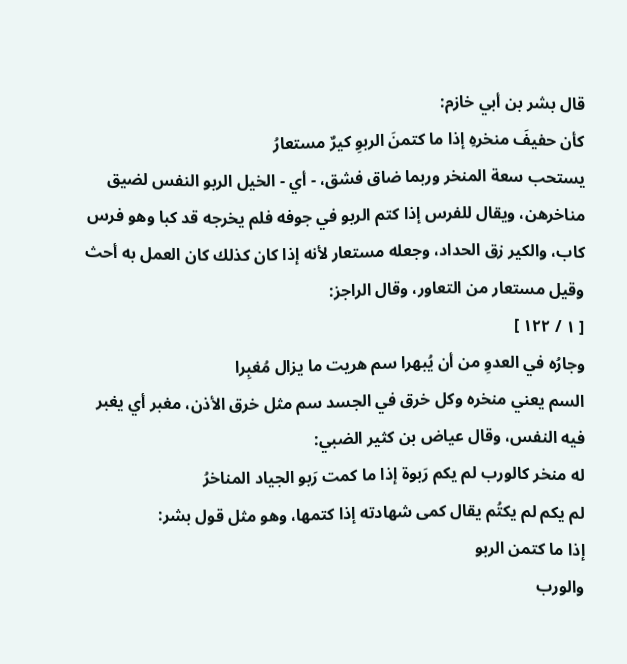قال بشر بن أبي خازم:
كأن حفيفَ منخرهِ إذا ما كتمنَ الربوِ كيرٌ مستعارُ
يستحب سعة المنخر وربما ضاق فشق، - أي - الخيل الربو النفس لضيق مناخرهن، ويقال للفرس إذا كتم الربو في جوفه فلم يخرجه قد كبا وهو فرس كاب، والكير زق الحداد، وجعله مستعار لأنه إذا كان كذلك كان العمل به أحث وقيل مستعار من التعاور، وقال الراجز:
[ ١ / ١٢٢ ]
وجارُه في العدوِ من أن يُبهرا سم هريت ما يزال مُغبِرا
السم يعني منخره وكل خرق في الجسد سم مثل خرق الأذن، مغبر أي يغبر فيه النفس، وقال عياض بن كثير الضبي:
له منخر كالورب لم يكم رَبوة إذا ما كمت رَبو الجياد المناخرُ
لم يكم لم يكتُم يقال كمى شهادته إذا كتمها، وهو مثل قول بشر:
إذا ما كتمن الربو
والورب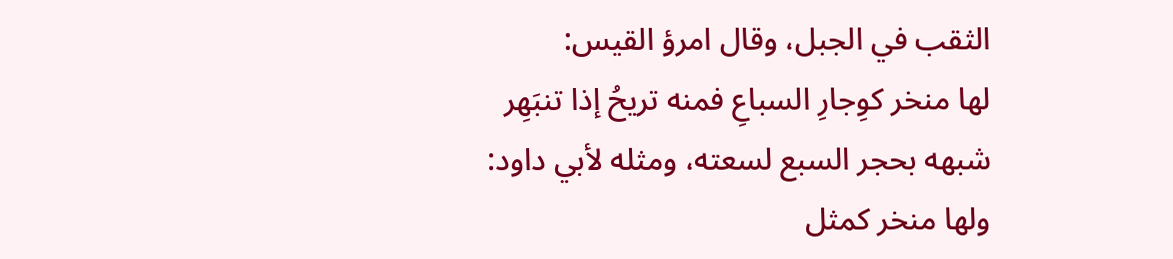الثقب في الجبل، وقال امرؤ القيس:
لها منخر كوِجارِ السباعِ فمنه تريحُ إذا تنبَهِر
شبهه بحجر السبع لسعته، ومثله لأبي داود:
ولها منخر كمثل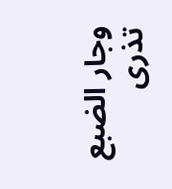وجار الضبع تذرى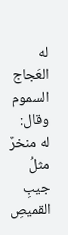له العَجاج السموم
وقال:
له منخرٌ مثلُ جيبِ القميصِ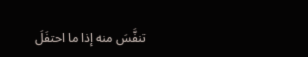تنفَّسَ منه إذا ما احتفَلَ